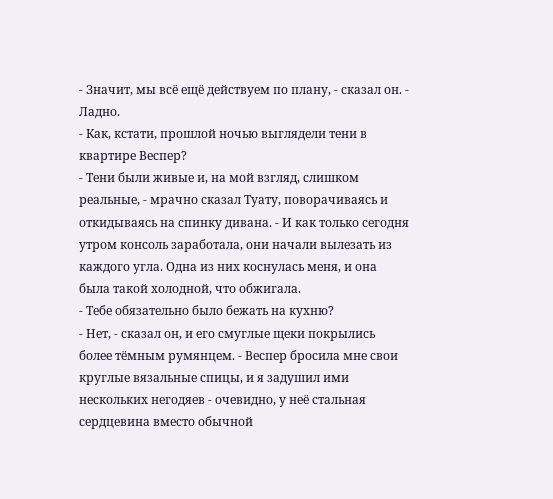- Значит, мы всё ещё действуем по плану, - сказал он. - Ладно.
- Как, кстати, прошлой ночью выглядели тени в квартире Веспер?
- Тени были живые и, на мой взгляд, слишком реальные, - мрачно сказал Туату, поворачиваясь и откидываясь на спинку дивана. - И как только сегодня утром консоль заработала, они начали вылезать из каждого угла. Одна из них коснулась меня, и она была такой холодной, что обжигала.
- Тебе обязательно было бежать на кухню?
- Нет, - сказал он, и его смуглые щеки покрылись более тёмным румянцем. - Веспер бросила мне свои круглые вязальные спицы, и я задушил ими нескольких негодяев - очевидно, у неё стальная сердцевина вместо обычной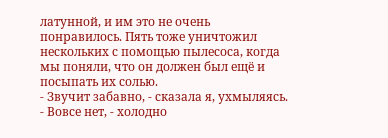латунной, и им это не очень понравилось. Пять тоже уничтожил нескольких с помощью пылесоса, когда мы поняли, что он должен был ещё и посыпать их солью.
- Звучит забавно, - сказала я, ухмыляясь.
- Вовсе нет, - холодно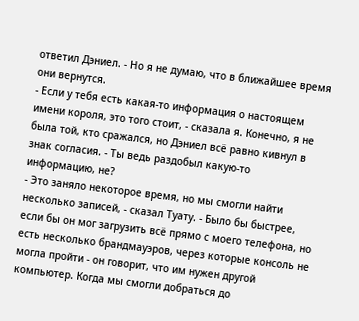ответил Дэниел. - Но я не думаю, что в ближайшее время они вернутся.
- Если у тебя есть какая-то информация о настоящем имени короля, это того стоит, - сказала я. Конечно, я не была той, кто сражался, но Дэниел всё равно кивнул в знак согласия. - Ты ведь раздобыл какую-то информацию, не?
- Это заняло некоторое время, но мы смогли найти несколько записей, - сказал Туату. - Было бы быстрее, если бы он мог загрузить всё прямо с моего телефона, но есть несколько брандмауэров, через которые консоль не могла пройти - он говорит, что им нужен другой компьютер. Когда мы смогли добраться до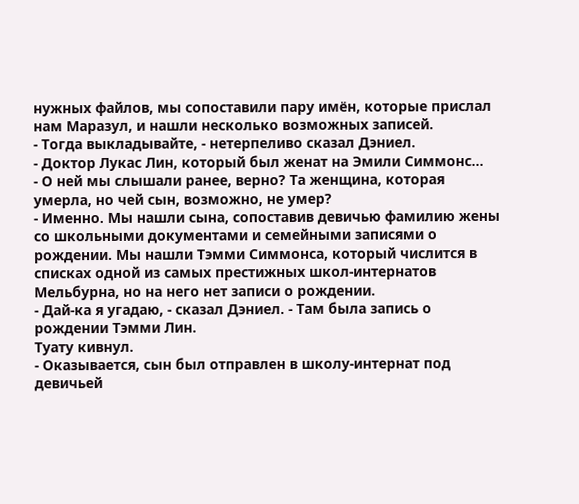нужных файлов, мы сопоставили пару имён, которые прислал нам Маразул, и нашли несколько возможных записей.
- Тогда выкладывайте, - нетерпеливо сказал Дэниел.
- Доктор Лукас Лин, который был женат на Эмили Симмонс...
- О ней мы слышали ранее, верно? Та женщина, которая умерла, но чей сын, возможно, не умер?
- Именно. Мы нашли сына, сопоставив девичью фамилию жены со школьными документами и семейными записями о рождении. Мы нашли Тэмми Симмонса, который числится в списках одной из самых престижных школ-интернатов Мельбурна, но на него нет записи о рождении.
- Дай-ка я угадаю, - сказал Дэниел. - Там была запись о рождении Тэмми Лин.
Туату кивнул.
- Оказывается, сын был отправлен в школу-интернат под девичьей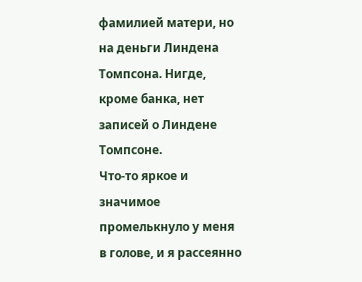фамилией матери, но на деньги Линдена Томпсона. Нигде, кроме банка, нет записей о Линдене Томпсоне.
Что-то яркое и значимое промелькнуло у меня в голове, и я рассеянно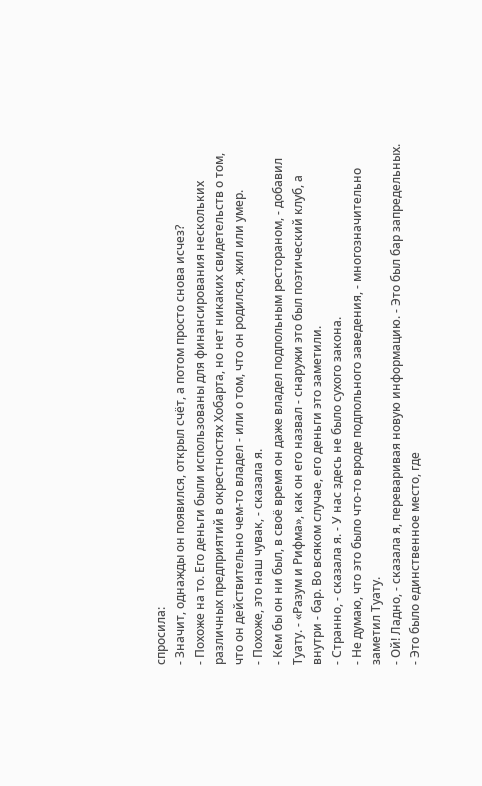спросила:
- Значит, однажды он появился, открыл счёт, а потом просто снова исчез?
- Похоже на то. Его деньги были использованы для финансирования нескольких различных предприятий в окрестностях Хобарта, но нет никаких свидетельств о том, что он действительно чем-то владел - или о том, что он родился, жил или умер.
- Похоже, это наш чувак, - сказала я.
- Кем бы он ни был, в своё время он даже владел подпольным рестораном, - добавил Туату. - «Разум и Рифма», как он его назвал - снаружи это был поэтический клуб, а внутри - бар. Во всяком случае, его деньги это заметили.
- Странно, - сказала я. - У нас здесь не было сухого закона.
- Не думаю, что это было что-то вроде подпольного заведения, - многозначительно заметил Туату.
- Ой! Ладно, - сказала я, переваривая новую информацию. - Это был бар запредельных.
- Это было единственное место, где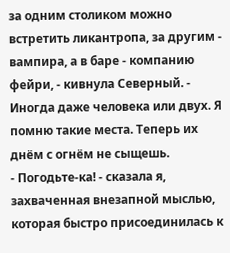за одним столиком можно встретить ликантропа, за другим - вампира, а в баре - компанию фейри, - кивнула Северный. - Иногда даже человека или двух. Я помню такие места. Теперь их днём с огнём не сыщешь.
- Погодьте-ка! - сказала я, захваченная внезапной мыслью, которая быстро присоединилась к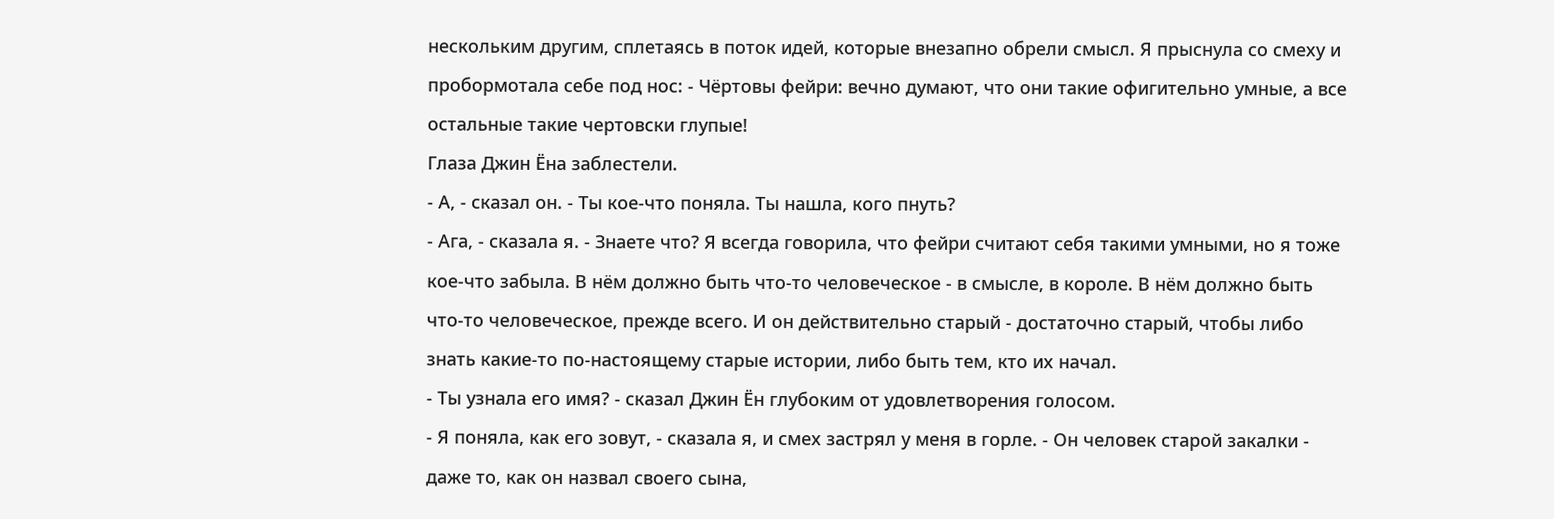нескольким другим, сплетаясь в поток идей, которые внезапно обрели смысл. Я прыснула со смеху и пробормотала себе под нос: - Чёртовы фейри: вечно думают, что они такие офигительно умные, а все остальные такие чертовски глупые!
Глаза Джин Ёна заблестели.
- А, - сказал он. - Ты кое-что поняла. Ты нашла, кого пнуть?
- Ага, - сказала я. - Знаете что? Я всегда говорила, что фейри считают себя такими умными, но я тоже кое-что забыла. В нём должно быть что-то человеческое - в смысле, в короле. В нём должно быть что-то человеческое, прежде всего. И он действительно старый - достаточно старый, чтобы либо знать какие-то по-настоящему старые истории, либо быть тем, кто их начал.
- Ты узнала его имя? - сказал Джин Ён глубоким от удовлетворения голосом.
- Я поняла, как его зовут, - сказала я, и смех застрял у меня в горле. - Он человек старой закалки - даже то, как он назвал своего сына,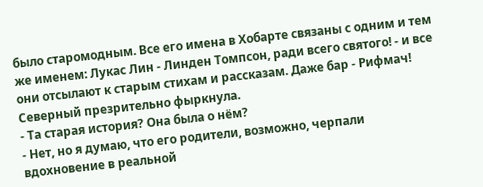было старомодным. Все его имена в Хобарте связаны с одним и тем же именем: Лукас Лин - Линден Томпсон, ради всего святого! - и все они отсылают к старым стихам и рассказам. Даже бар - Рифмач!
Северный презрительно фыркнула.
- Та старая история? Она была о нём?
- Нет, но я думаю, что его родители, возможно, черпали вдохновение в реальной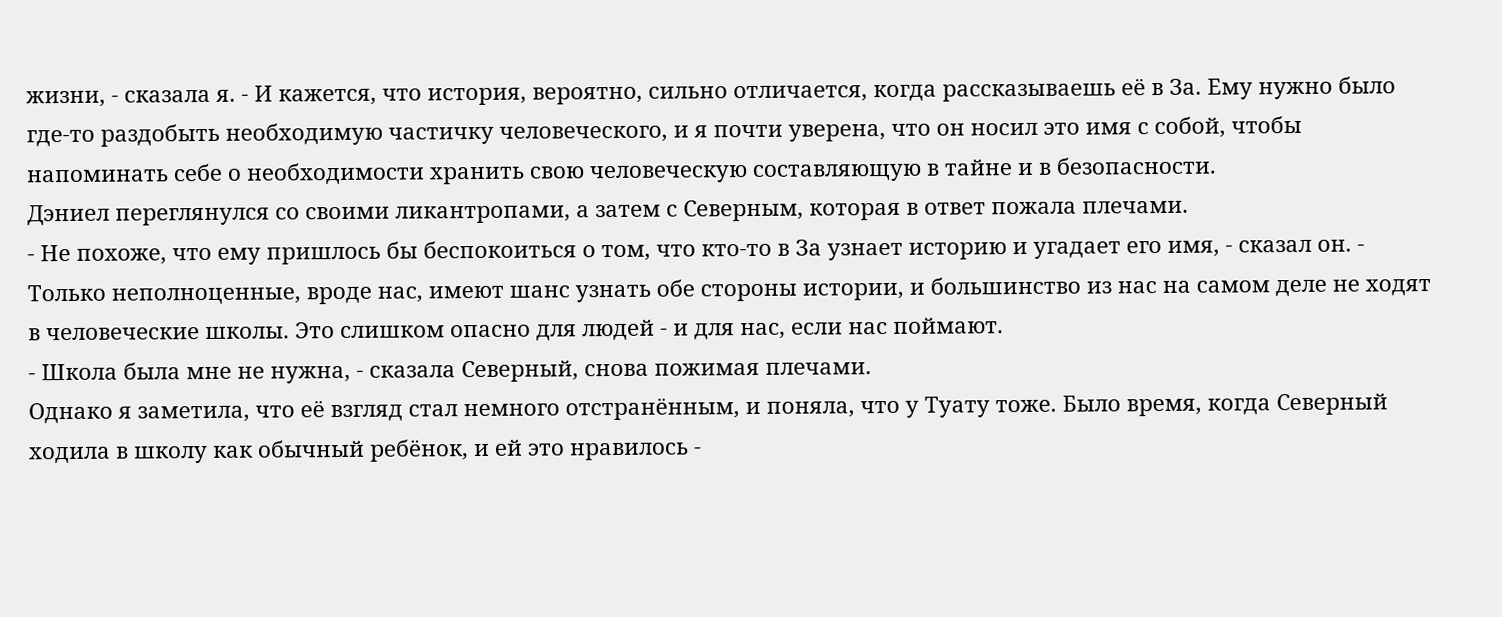жизни, - сказала я. - И кажется, что история, вероятно, сильно отличается, когда рассказываешь её в За. Ему нужно было где-то раздобыть необходимую частичку человеческого, и я почти уверена, что он носил это имя с собой, чтобы напоминать себе о необходимости хранить свою человеческую составляющую в тайне и в безопасности.
Дэниел переглянулся со своими ликантропами, а затем с Северным, которая в ответ пожала плечами.
- Не похоже, что ему пришлось бы беспокоиться о том, что кто-то в За узнает историю и угадает его имя, - сказал он. - Только неполноценные, вроде нас, имеют шанс узнать обе стороны истории, и большинство из нас на самом деле не ходят в человеческие школы. Это слишком опасно для людей - и для нас, если нас поймают.
- Школа была мне не нужна, - сказала Северный, снова пожимая плечами.
Однако я заметила, что её взгляд стал немного отстранённым, и поняла, что у Туату тоже. Было время, когда Северный ходила в школу как обычный ребёнок, и ей это нравилось -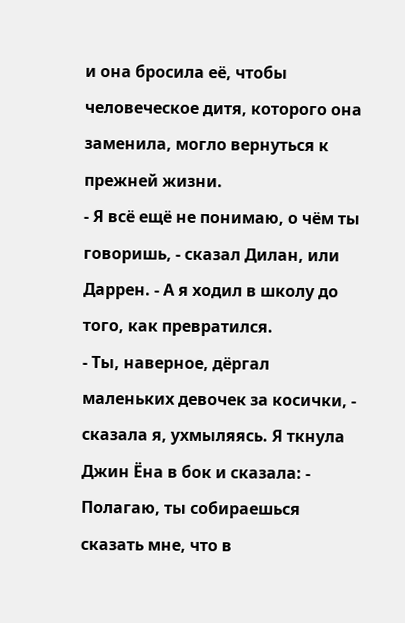и она бросила её, чтобы человеческое дитя, которого она заменила, могло вернуться к прежней жизни.
- Я всё ещё не понимаю, о чём ты говоришь, - сказал Дилан, или Даррен. - А я ходил в школу до того, как превратился.
- Ты, наверное, дёргал маленьких девочек за косички, - сказала я, ухмыляясь. Я ткнула Джин Ёна в бок и сказала: - Полагаю, ты собираешься сказать мне, что в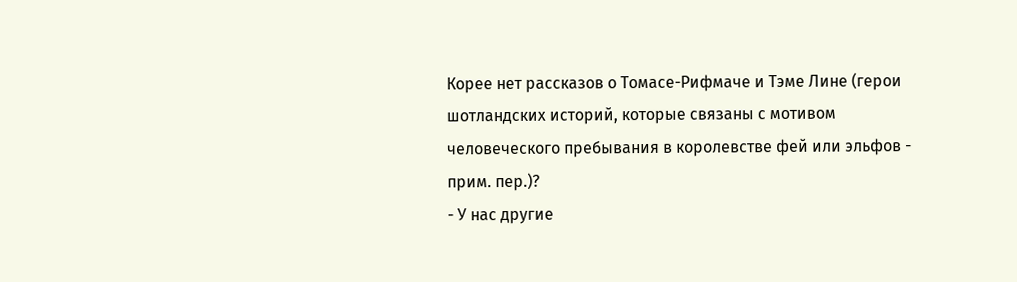Корее нет рассказов о Томасе-Рифмаче и Тэме Лине (герои шотландских историй, которые связаны с мотивом человеческого пребывания в королевстве фей или эльфов - прим. пер.)?
- У нас другие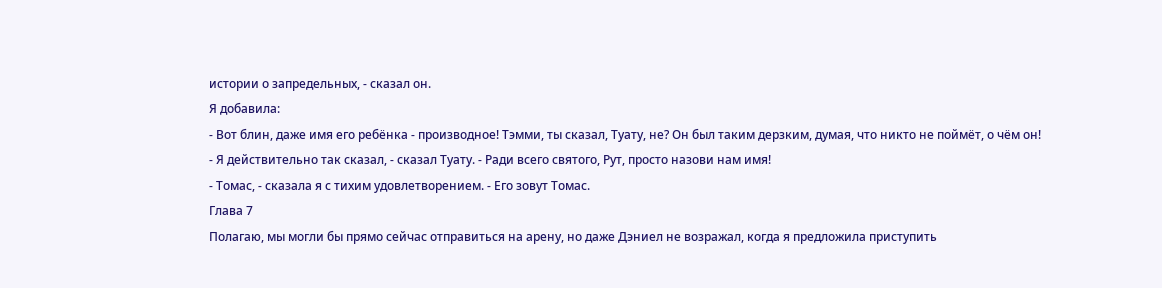истории о запредельных, - сказал он.
Я добавила:
- Вот блин, даже имя его ребёнка - производное! Тэмми, ты сказал, Туату, не? Он был таким дерзким, думая, что никто не поймёт, о чём он!
- Я действительно так сказал, - сказал Туату. - Ради всего святого, Рут, просто назови нам имя!
- Томас, - сказала я с тихим удовлетворением. - Его зовут Томас.
Глава 7
Полагаю, мы могли бы прямо сейчас отправиться на арену, но даже Дэниел не возражал, когда я предложила приступить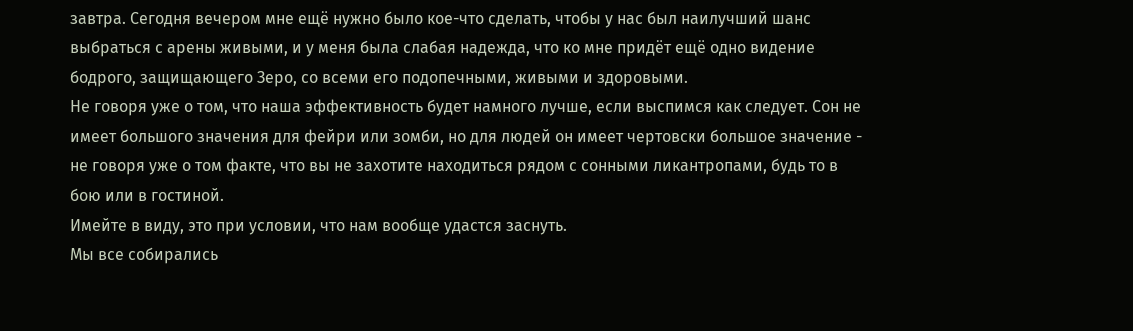завтра. Сегодня вечером мне ещё нужно было кое-что сделать, чтобы у нас был наилучший шанс выбраться с арены живыми, и у меня была слабая надежда, что ко мне придёт ещё одно видение бодрого, защищающего Зеро, со всеми его подопечными, живыми и здоровыми.
Не говоря уже о том, что наша эффективность будет намного лучше, если выспимся как следует. Сон не имеет большого значения для фейри или зомби, но для людей он имеет чертовски большое значение - не говоря уже о том факте, что вы не захотите находиться рядом с сонными ликантропами, будь то в бою или в гостиной.
Имейте в виду, это при условии, что нам вообще удастся заснуть.
Мы все собирались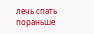лечь спать пораньше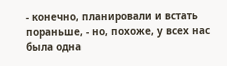- конечно, планировали и встать пораньше, - но, похоже, у всех нас была одна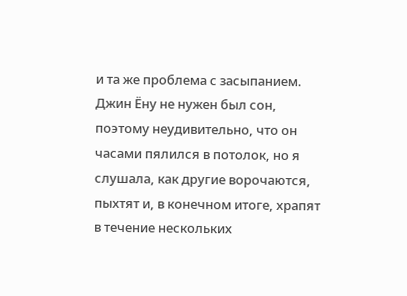и та же проблема с засыпанием. Джин Ёну не нужен был сон, поэтому неудивительно, что он часами пялился в потолок, но я слушала, как другие ворочаются, пыхтят и, в конечном итоге, храпят в течение нескольких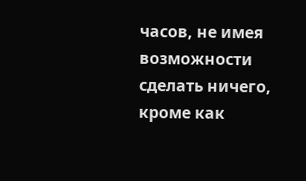часов, не имея возможности сделать ничего, кроме как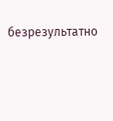безрезультатно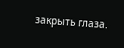закрыть глаза.